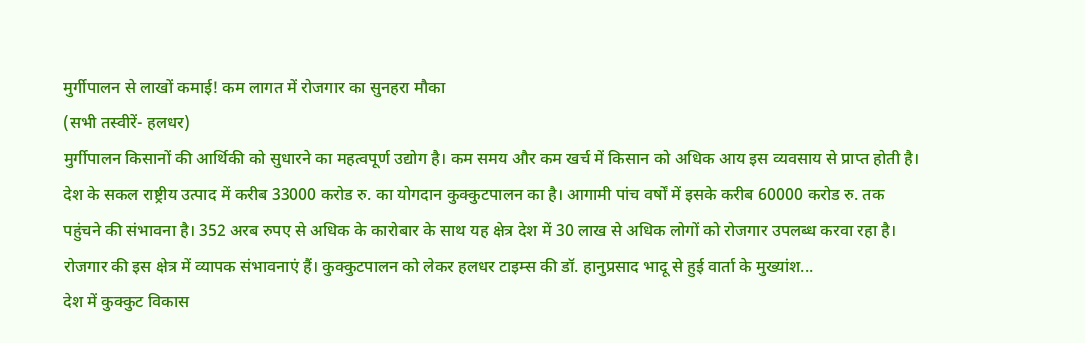मुर्गीपालन से लाखों कमाई! कम लागत में रोजगार का सुनहरा मौका
(सभी तस्वीरें- हलधर)
मुर्गीपालन किसानों की आर्थिकी को सुधारने का महत्वपूर्ण उद्योग है। कम समय और कम खर्च में किसान को अधिक आय इस व्यवसाय से प्राप्त होती है। देश के सकल राष्ट्रीय उत्पाद में करीब 33000 करोड रु. का योगदान कुक्कुटपालन का है। आगामी पांच वर्षों में इसके करीब 60000 करोड रु. तक पहुंचने की संभावना है। 352 अरब रुपए से अधिक के कारोबार के साथ यह क्षेत्र देश में 30 लाख से अधिक लोगों को रोजगार उपलब्ध करवा रहा है। रोजगार की इस क्षेत्र में व्यापक संभावनाएं हैं। कुक्कुटपालन को लेकर हलधर टाइम्स की डॉ. हानुप्रसाद भादू से हुई वार्ता के मुख्यांश...
देश में कुक्कुट विकास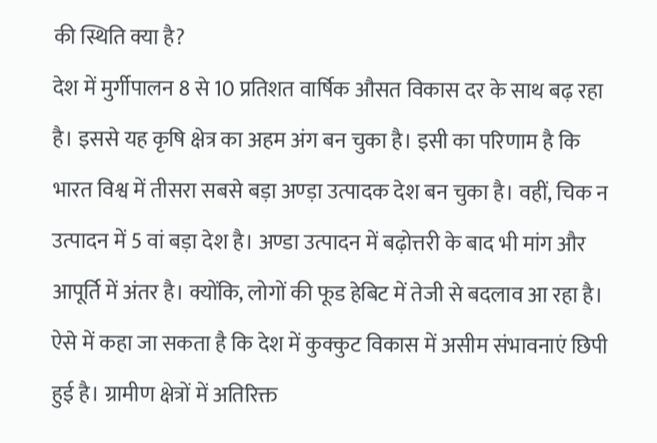की स्थिति क्या है?
देश में मुर्गीपालन 8 से 10 प्रतिशत वार्षिक औसत विकास दर के साथ बढ़ रहा है। इससे यह कृषि क्षेत्र का अहम अंग बन चुका है। इसी का परिणाम है कि भारत विश्व में तीसरा सबसे बड़ा अण्ड़ा उत्पादक देश बन चुका है। वहीं, चिक न उत्पादन में 5 वां बड़ा देश है। अण्डा उत्पादन में बढ़ोत्तरी के बाद भी मांग और आपूर्ति में अंतर है। क्योंकि, लोगों की फूड हेबिट में तेजी से बदलाव आ रहा है। ऐसे में कहा जा सकता है कि देश में कुक्कुट विकास में असीम संभावनाएं छिपी हुई है। ग्रामीण क्षेत्रों में अतिरिक्त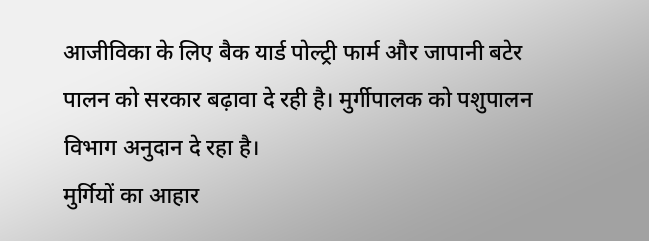आजीविका के लिए बैक यार्ड पोल्ट्री फार्म और जापानी बटेर पालन को सरकार बढ़ावा दे रही है। मुर्गीपालक को पशुपालन विभाग अनुदान दे रहा है।
मुर्गियों का आहार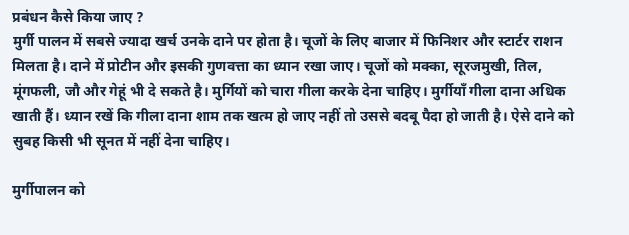प्रबंधन कैसे किया जाए ?
मुर्गी पालन में सबसे ज्यादा खर्च उनके दाने पर होता है। चूजों के लिए बाजार में फिनिशर और स्टार्टर राशन मिलता है। दाने में प्रोटीन और इसकी गुणवत्ता का ध्यान रखा जाए। चूजों को मक्का, सूरजमुखी, तिल, मूंगफली, जौ और गेहूं भी दे सकते है। मुर्गियों को चारा गीला करके देना चाहिए। मुर्गीयाँ गीला दाना अधिक खाती हैं। ध्यान रखें कि गीला दाना शाम तक खत्म हो जाए नहीं तो उससे बदबू पैदा हो जाती है। ऐसे दाने को सुबह किसी भी सूनत में नहीं देना चाहिए।

मुर्गीपालन को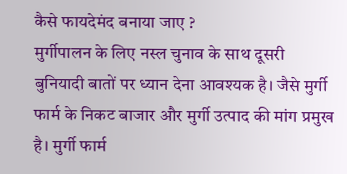कैसे फायदेमंद बनाया जाए ?
मुर्गीपालन के लिए नस्ल चुनाव के साथ दूसरी बुनियादी बातों पर ध्यान देना आवश्यक है। जैसे मुर्गी फार्म के निकट बाजार और मुर्गी उत्पाद की मांग प्रमुख है। मुर्गी फार्म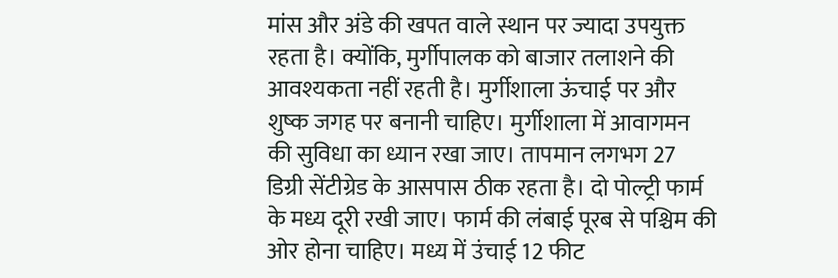मांस और अंडे की खपत वाले स्थान पर ज्यादा उपयुक्त रहता है। क्योंकि, मुर्गीपालक को बाजार तलाशने की आवश्यकता नहीं रहती है। मुर्गीशाला ऊंचाई पर और शुष्क जगह पर बनानी चाहिए। मुर्गीशाला में आवागमन की सुविधा का ध्यान रखा जाए। तापमान लगभग 27 डिग्री सेंटीग्रेड के आसपास ठीक रहता है। दो पोल्ट्री फार्म के मध्य दूरी रखी जाए। फार्म की लंबाई पूरब से पश्चिम की ओर होना चाहिए। मध्य में उंचाई 12 फीट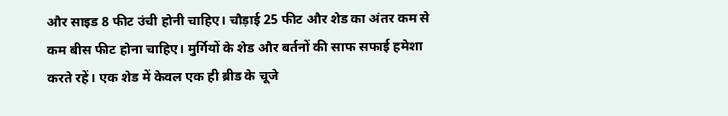और साइड 8 फीट उंची होनी चाहिए। चौड़ाई 25 फीट और शेड का अंतर कम से कम बीस फीट होना चाहिए। मुर्गियों के शेड और बर्तनों की साफ सफाई हमेशा करते रहें। एक शेड में केवल एक ही ब्रीड के चूजे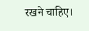रखने चाहिए।